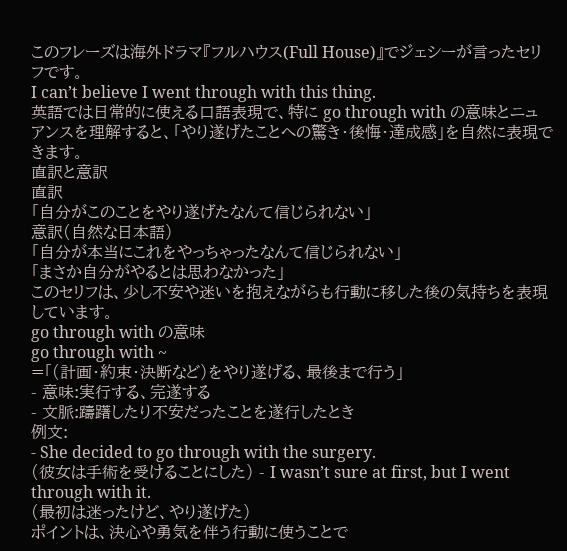このフレーズは海外ドラマ『フルハウス(Full House)』でジェシーが言ったセリフです。
I can’t believe I went through with this thing.
英語では日常的に使える口語表現で、特に go through with の意味とニュアンスを理解すると、「やり遂げたことへの驚き・後悔・達成感」を自然に表現できます。
直訳と意訳
直訳
「自分がこのことをやり遂げたなんて信じられない」
意訳(自然な日本語)
「自分が本当にこれをやっちゃったなんて信じられない」
「まさか自分がやるとは思わなかった」
このセリフは、少し不安や迷いを抱えながらも行動に移した後の気持ちを表現しています。
go through with の意味
go through with ~
=「(計画・約束・決断など)をやり遂げる、最後まで行う」
- 意味:実行する、完遂する
- 文脈:躊躇したり不安だったことを遂行したとき
例文:
- She decided to go through with the surgery.
(彼女は手術を受けることにした) - I wasn’t sure at first, but I went through with it.
(最初は迷ったけど、やり遂げた)
ポイントは、決心や勇気を伴う行動に使うことで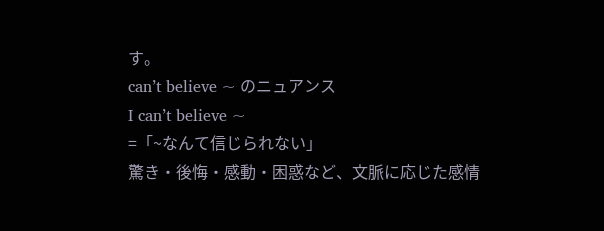す。
can’t believe ~ のニュアンス
I can’t believe ~
=「~なんて信じられない」
驚き・後悔・感動・困惑など、文脈に応じた感情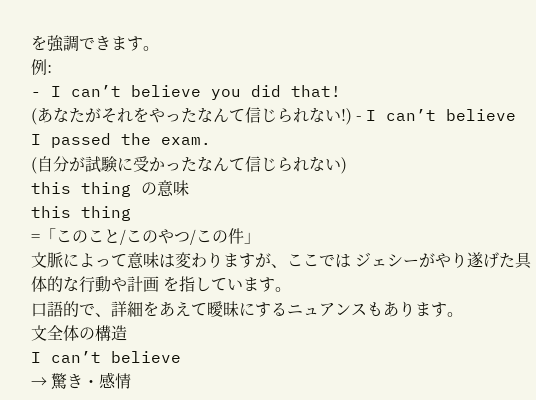を強調できます。
例:
- I can’t believe you did that!
(あなたがそれをやったなんて信じられない!) - I can’t believe I passed the exam.
(自分が試験に受かったなんて信じられない)
this thing の意味
this thing
=「このこと/このやつ/この件」
文脈によって意味は変わりますが、ここでは ジェシーがやり遂げた具体的な行動や計画 を指しています。
口語的で、詳細をあえて曖昧にするニュアンスもあります。
文全体の構造
I can’t believe
→ 驚き・感情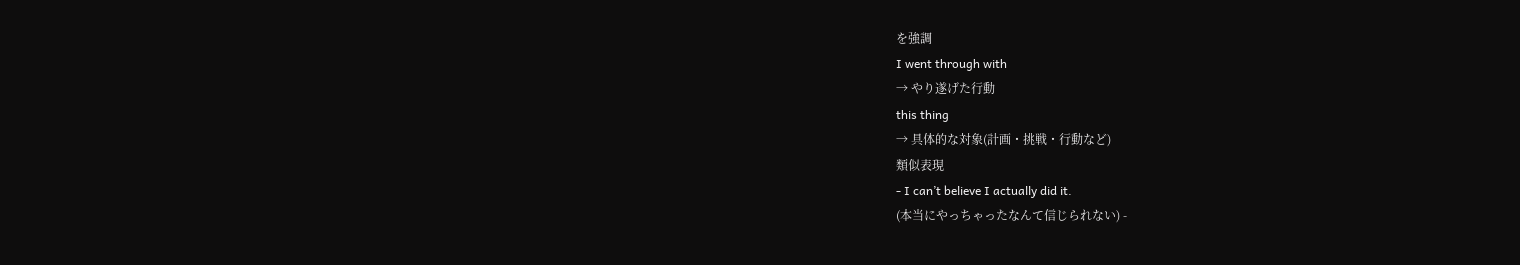を強調
I went through with
→ やり遂げた行動
this thing
→ 具体的な対象(計画・挑戦・行動など)
類似表現
- I can’t believe I actually did it.
(本当にやっちゃったなんて信じられない) -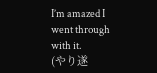I’m amazed I went through with it.
(やり遂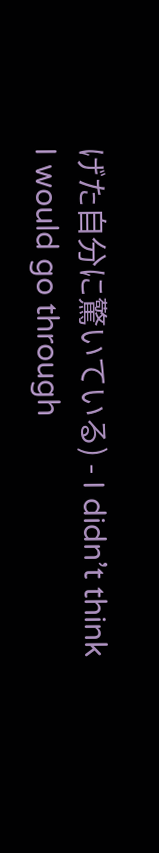げた自分に驚いている) - I didn’t think I would go through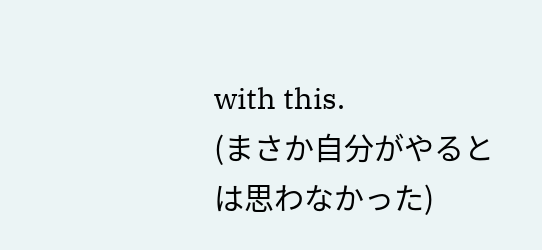with this.
(まさか自分がやるとは思わなかった)